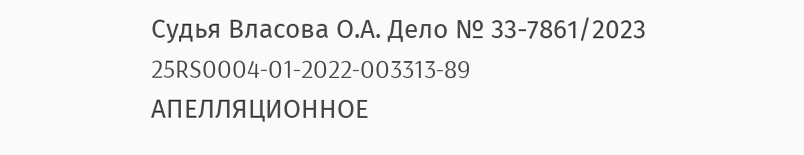Судья Власова О.А. Дело № 33-7861/2023
25RS0004-01-2022-003313-89
АПЕЛЛЯЦИОННОЕ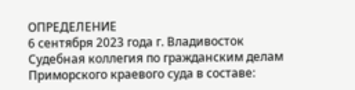ОПРЕДЕЛЕНИЕ
6 сентября 2023 года г. Владивосток
Судебная коллегия по гражданским делам Приморского краевого суда в составе: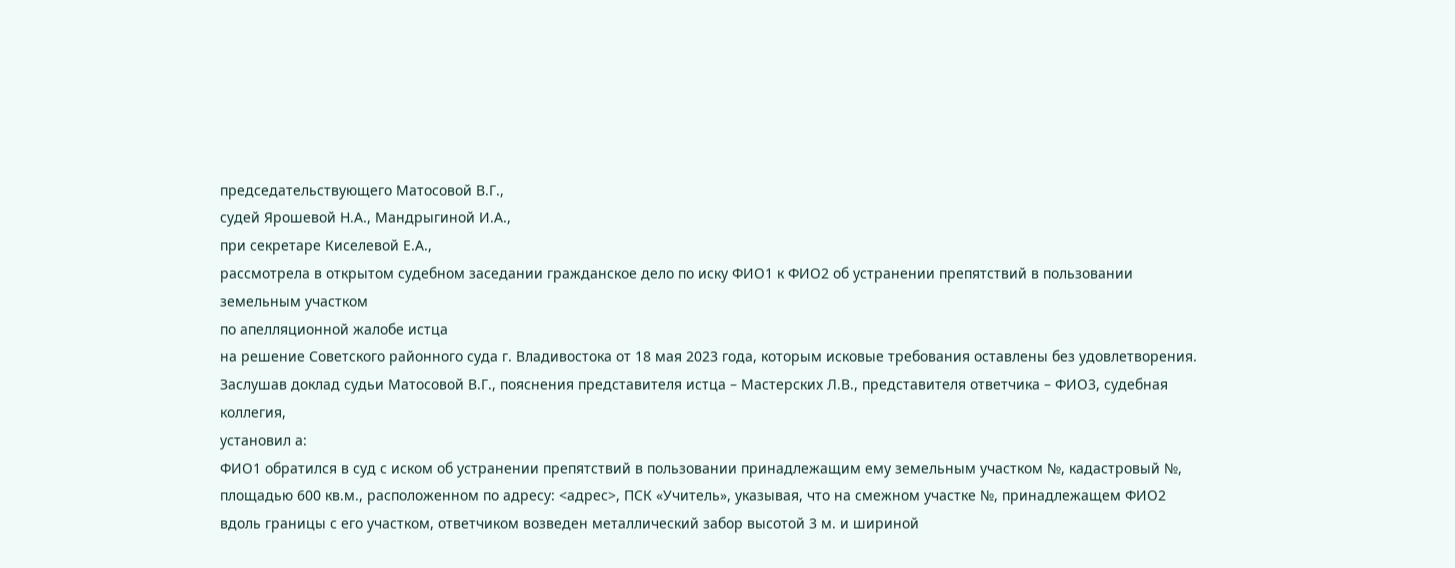председательствующего Матосовой В.Г.,
судей Ярошевой Н.А., Мандрыгиной И.А.,
при секретаре Киселевой Е.А.,
рассмотрела в открытом судебном заседании гражданское дело по иску ФИО1 к ФИО2 об устранении препятствий в пользовании земельным участком
по апелляционной жалобе истца
на решение Советского районного суда г. Владивостока от 18 мая 2023 года, которым исковые требования оставлены без удовлетворения.
Заслушав доклад судьи Матосовой В.Г., пояснения представителя истца – Мастерских Л.В., представителя ответчика – ФИО3, судебная коллегия,
установил а:
ФИО1 обратился в суд с иском об устранении препятствий в пользовании принадлежащим ему земельным участком №, кадастровый №, площадью 600 кв.м., расположенном по адресу: <адрес>, ПСК «Учитель», указывая, что на смежном участке №, принадлежащем ФИО2 вдоль границы с его участком, ответчиком возведен металлический забор высотой 3 м. и шириной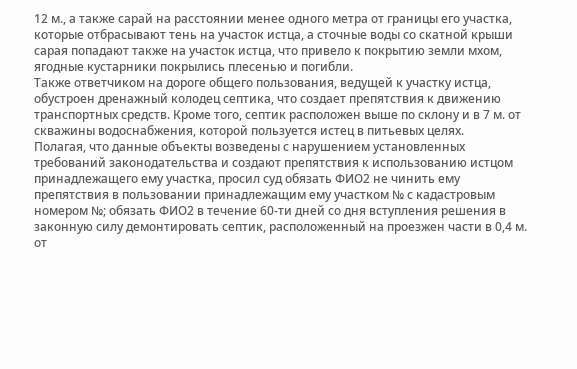12 м., а также сарай на расстоянии менее одного метра от границы его участка, которые отбрасывают тень на участок истца, а сточные воды со скатной крыши сарая попадают также на участок истца, что привело к покрытию земли мхом, ягодные кустарники покрылись плесенью и погибли.
Также ответчиком на дороге общего пользования, ведущей к участку истца, обустроен дренажный колодец септика, что создает препятствия к движению транспортных средств. Кроме того, септик расположен выше по склону и в 7 м. от скважины водоснабжения, которой пользуется истец в питьевых целях.
Полагая, что данные объекты возведены с нарушением установленных требований законодательства и создают препятствия к использованию истцом принадлежащего ему участка, просил суд обязать ФИО2 не чинить ему препятствия в пользовании принадлежащим ему участком № с кадастровым номером №; обязать ФИО2 в течение 60-ти дней со дня вступления решения в законную силу демонтировать септик, расположенный на проезжен части в 0,4 м. от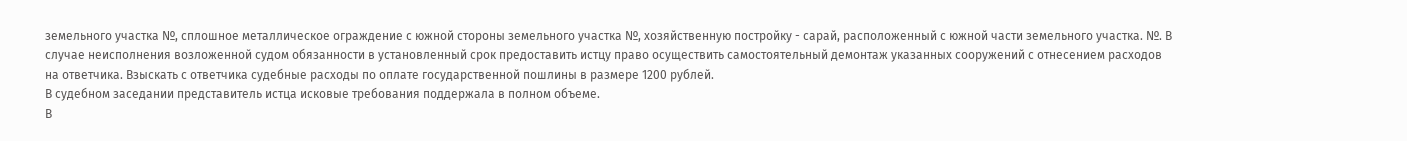земельного участка №, сплошное металлическое ограждение с южной стороны земельного участка №, хозяйственную постройку - сарай, расположенный с южной части земельного участка. №. В случае неисполнения возложенной судом обязанности в установленный срок предоставить истцу право осуществить самостоятельный демонтаж указанных сооружений с отнесением расходов на ответчика. Взыскать с ответчика судебные расходы по оплате государственной пошлины в размере 1200 рублей.
В судебном заседании представитель истца исковые требования поддержала в полном объеме.
В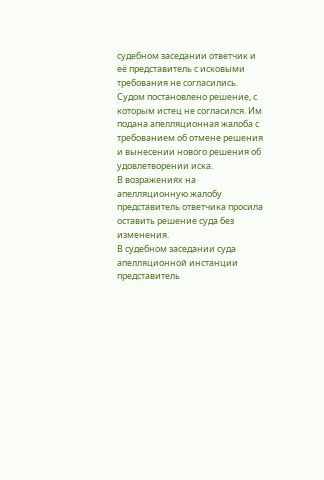судебном заседании ответчик и её представитель с исковыми требования не согласились.
Судом постановлено решение, с которым истец не согласился. Им подана апелляционная жалоба с требованием об отмене решения и вынесении нового решения об удовлетворении иска.
В возражениях на апелляционную жалобу представитель ответчика просила оставить решение суда без изменения.
В судебном заседании суда апелляционной инстанции представитель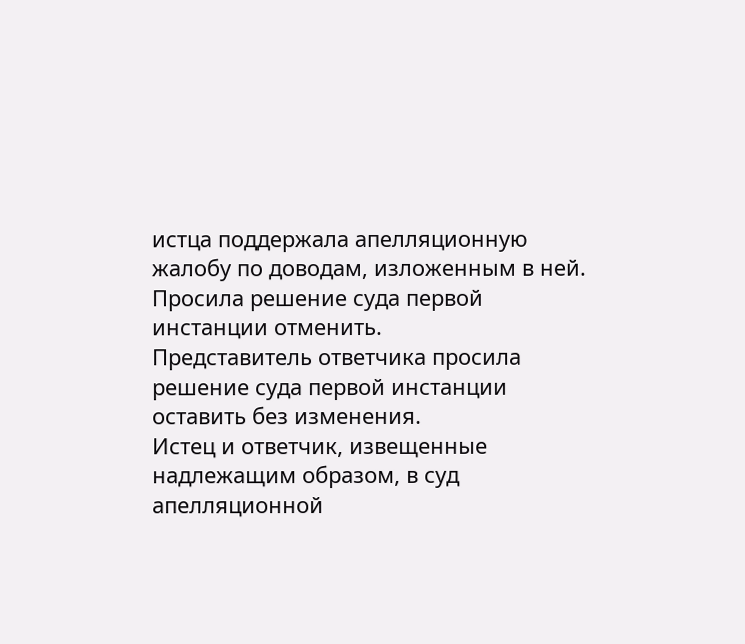истца поддержала апелляционную жалобу по доводам, изложенным в ней. Просила решение суда первой инстанции отменить.
Представитель ответчика просила решение суда первой инстанции оставить без изменения.
Истец и ответчик, извещенные надлежащим образом, в суд апелляционной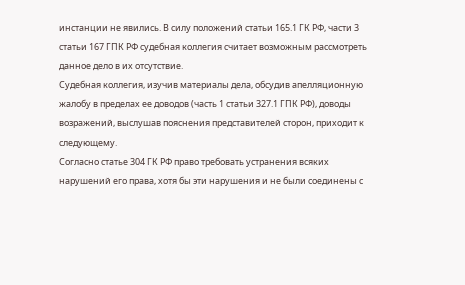инстанции не явились. В силу положений статьи 165.1 ГК РФ, части 3 статьи 167 ГПК РФ судебная коллегия считает возможным рассмотреть данное дело в их отсутствие.
Судебная коллегия, изучив материалы дела, обсудив апелляционную жалобу в пределах ее доводов (часть 1 статьи 327.1 ГПК РФ), доводы возражений, выслушав пояснения представителей сторон, приходит к следующему.
Согласно статье 304 ГК РФ право требовать устранения всяких нарушений его права, хотя бы эти нарушения и не были соединены с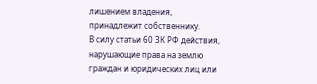лишением владения, принадлежит собственнику.
В силу статьи 60 ЗК РФ действия, нарушающие права на землю граждан и юридических лиц или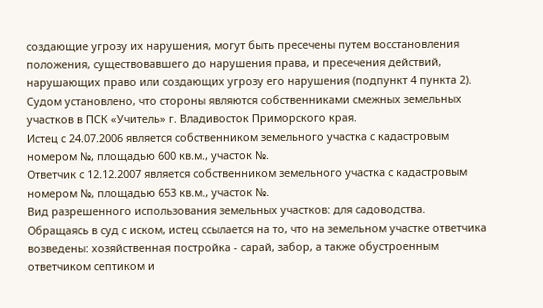создающие угрозу их нарушения, могут быть пресечены путем восстановления положения, существовавшего до нарушения права, и пресечения действий, нарушающих право или создающих угрозу его нарушения (подпункт 4 пункта 2).
Судом установлено, что стороны являются собственниками смежных земельных участков в ПСК «Учитель» г. Владивосток Приморского края.
Истец с 24.07.2006 является собственником земельного участка с кадастровым номером №, площадью 600 кв.м., участок №.
Ответчик с 12.12.2007 является собственником земельного участка с кадастровым номером №, площадью 653 кв.м., участок №.
Вид разрешенного использования земельных участков: для садоводства.
Обращаясь в суд с иском, истец ссылается на то, что на земельном участке ответчика возведены: хозяйственная постройка - сарай, забор, а также обустроенным ответчиком септиком и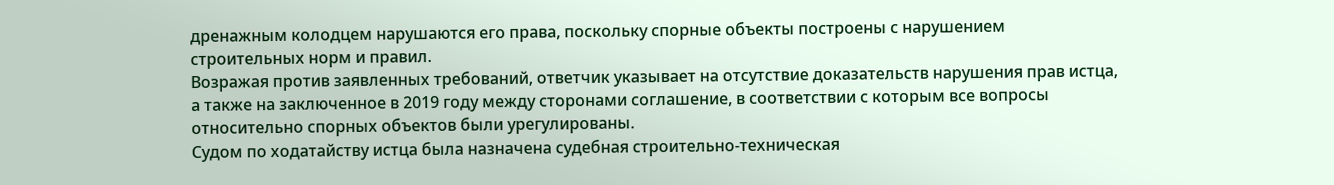дренажным колодцем нарушаются его права, поскольку спорные объекты построены с нарушением строительных норм и правил.
Возражая против заявленных требований, ответчик указывает на отсутствие доказательств нарушения прав истца, а также на заключенное в 2019 году между сторонами соглашение, в соответствии с которым все вопросы относительно спорных объектов были урегулированы.
Судом по ходатайству истца была назначена судебная строительно-техническая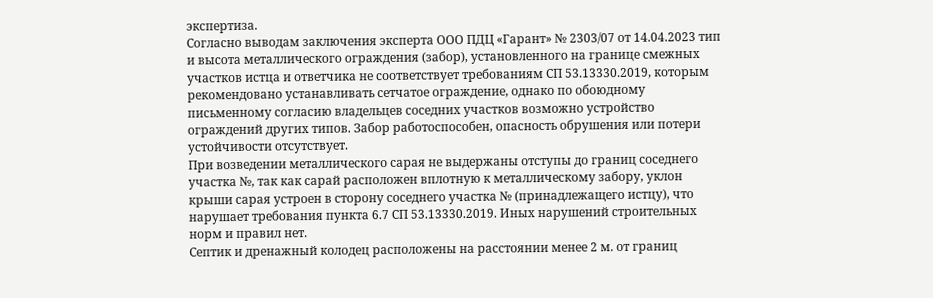экспертиза.
Согласно выводам заключения эксперта ООО ПДЦ «Гарант» № 2303/07 от 14.04.2023 тип и высота металлического ограждения (забор), установленного на границе смежных участков истца и ответчика не соответствует требованиям СП 53.13330.2019, которым рекомендовано устанавливать сетчатое ограждение, однако по обоюдному письменному согласию владельцев соседних участков возможно устройство ограждений других типов. Забор работоспособен, опасность обрушения или потери устойчивости отсутствует.
При возведении металлического сарая не выдержаны отступы до границ соседнего участка №, так как сарай расположен вплотную к металлическому забору, уклон крыши сарая устроен в сторону соседнего участка № (принадлежащего истцу), что нарушает требования пункта 6.7 СП 53.13330.2019. Иных нарушений строительных норм и правил нет.
Септик и дренажный колодец расположены на расстоянии менее 2 м. от границ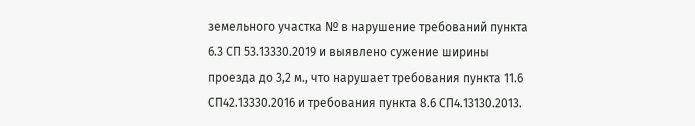земельного участка № в нарушение требований пункта 6.3 СП 53.13330.2019 и выявлено сужение ширины проезда до 3,2 м., что нарушает требования пункта 11.6 СП42.13330.2016 и требования пункта 8.6 СП4.13130.2013.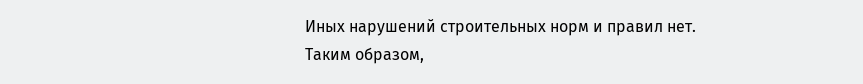Иных нарушений строительных норм и правил нет.
Таким образом,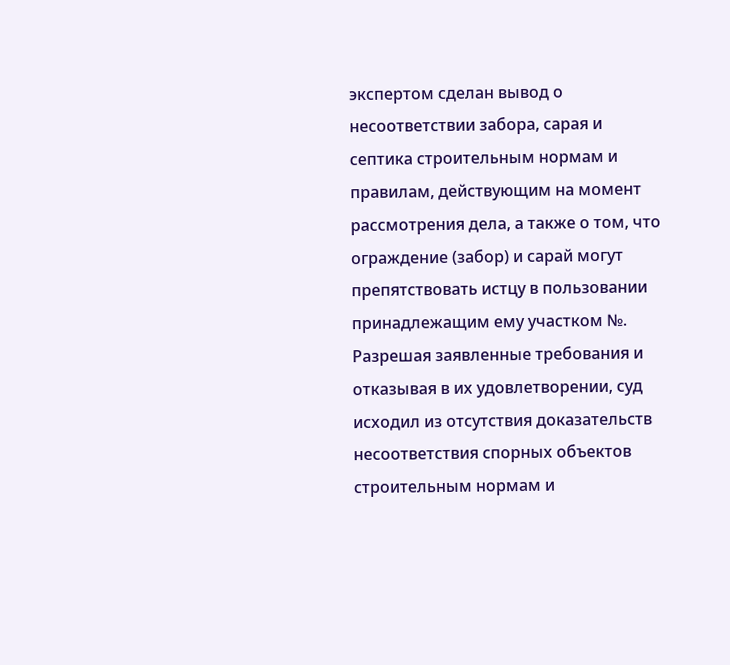экспертом сделан вывод о несоответствии забора, сарая и септика строительным нормам и правилам, действующим на момент рассмотрения дела, а также о том, что ограждение (забор) и сарай могут препятствовать истцу в пользовании принадлежащим ему участком №.
Разрешая заявленные требования и отказывая в их удовлетворении, суд исходил из отсутствия доказательств несоответствия спорных объектов строительным нормам и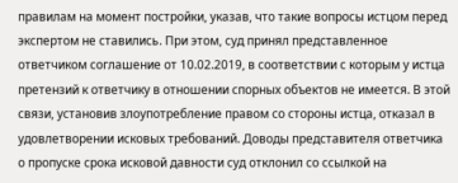правилам на момент постройки, указав, что такие вопросы истцом перед экспертом не ставились. При этом, суд принял представленное ответчиком соглашение от 10.02.2019, в соответствии с которым у истца претензий к ответчику в отношении спорных объектов не имеется. В этой связи, установив злоупотребление правом со стороны истца, отказал в удовлетворении исковых требований. Доводы представителя ответчика о пропуске срока исковой давности суд отклонил со ссылкой на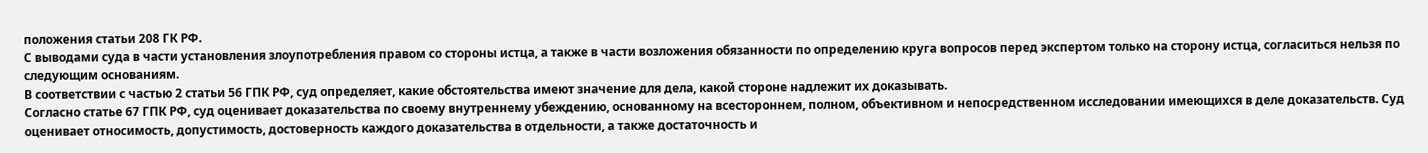положения статьи 208 ГК РФ.
С выводами суда в части установления злоупотребления правом со стороны истца, а также в части возложения обязанности по определению круга вопросов перед экспертом только на сторону истца, согласиться нельзя по следующим основаниям.
В соответствии с частью 2 статьи 56 ГПК РФ, суд определяет, какие обстоятельства имеют значение для дела, какой стороне надлежит их доказывать.
Согласно статье 67 ГПК РФ, суд оценивает доказательства по своему внутреннему убеждению, основанному на всестороннем, полном, объективном и непосредственном исследовании имеющихся в деле доказательств. Суд оценивает относимость, допустимость, достоверность каждого доказательства в отдельности, а также достаточность и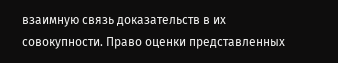взаимную связь доказательств в их совокупности. Право оценки представленных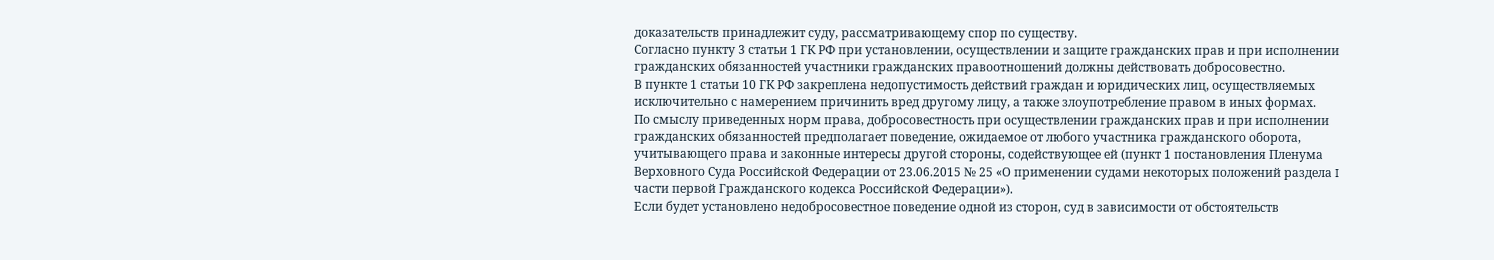доказательств принадлежит суду, рассматривающему спор по существу.
Согласно пункту 3 статьи 1 ГК РФ при установлении, осуществлении и защите гражданских прав и при исполнении гражданских обязанностей участники гражданских правоотношений должны действовать добросовестно.
В пункте 1 статьи 10 ГК РФ закреплена недопустимость действий граждан и юридических лиц, осуществляемых исключительно с намерением причинить вред другому лицу, а также злоупотребление правом в иных формах.
По смыслу приведенных норм права, добросовестность при осуществлении гражданских прав и при исполнении гражданских обязанностей предполагает поведение, ожидаемое от любого участника гражданского оборота, учитывающего права и законные интересы другой стороны, содействующее ей (пункт 1 постановления Пленума Верховного Суда Российской Федерации от 23.06.2015 № 25 «О применении судами некоторых положений раздела I части первой Гражданского кодекса Российской Федерации»).
Если будет установлено недобросовестное поведение одной из сторон, суд в зависимости от обстоятельств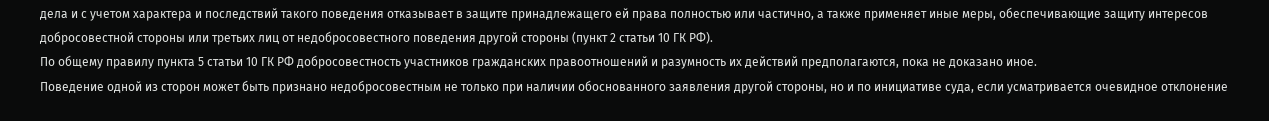дела и с учетом характера и последствий такого поведения отказывает в защите принадлежащего ей права полностью или частично, а также применяет иные меры, обеспечивающие защиту интересов добросовестной стороны или третьих лиц от недобросовестного поведения другой стороны (пункт 2 статьи 10 ГК РФ).
По общему правилу пункта 5 статьи 10 ГК РФ добросовестность участников гражданских правоотношений и разумность их действий предполагаются, пока не доказано иное.
Поведение одной из сторон может быть признано недобросовестным не только при наличии обоснованного заявления другой стороны, но и по инициативе суда, если усматривается очевидное отклонение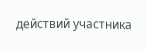действий участника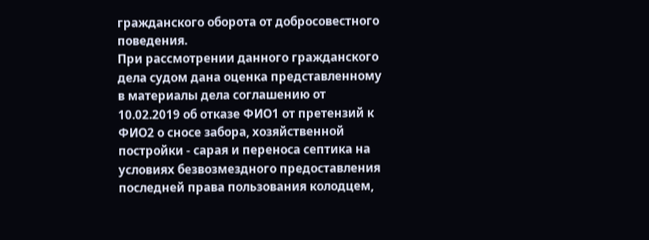гражданского оборота от добросовестного поведения.
При рассмотрении данного гражданского дела судом дана оценка представленному в материалы дела соглашению от 10.02.2019 об отказе ФИО1 от претензий к ФИО2 о сносе забора, хозяйственной постройки - сарая и переноса септика на условиях безвозмездного предоставления последней права пользования колодцем,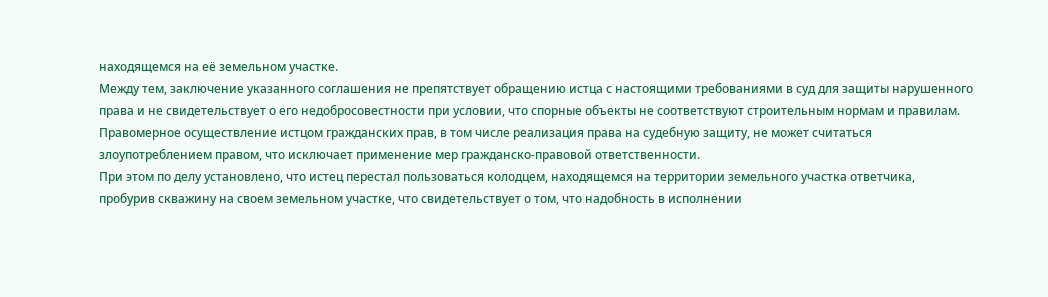находящемся на её земельном участке.
Между тем, заключение указанного соглашения не препятствует обращению истца с настоящими требованиями в суд для защиты нарушенного права и не свидетельствует о его недобросовестности при условии, что спорные объекты не соответствуют строительным нормам и правилам.
Правомерное осуществление истцом гражданских прав, в том числе реализация права на судебную защиту, не может считаться злоупотреблением правом, что исключает применение мер гражданско-правовой ответственности.
При этом по делу установлено, что истец перестал пользоваться колодцем, находящемся на территории земельного участка ответчика, пробурив скважину на своем земельном участке, что свидетельствует о том, что надобность в исполнении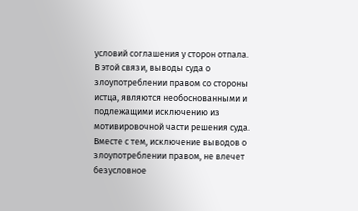условий соглашения у сторон отпала.
В этой связи, выводы суда о злоупотреблении правом со стороны истца, являются необоснованными и подлежащими исключению из мотивировочной части решения суда.
Вместе с тем, исключение выводов о злоупотреблении правом, не влечет безусловное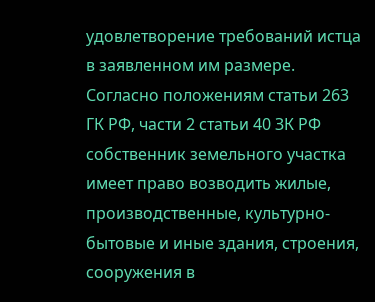удовлетворение требований истца в заявленном им размере.
Согласно положениям статьи 263 ГК РФ, части 2 статьи 40 ЗК РФ собственник земельного участка имеет право возводить жилые, производственные, культурно-бытовые и иные здания, строения, сооружения в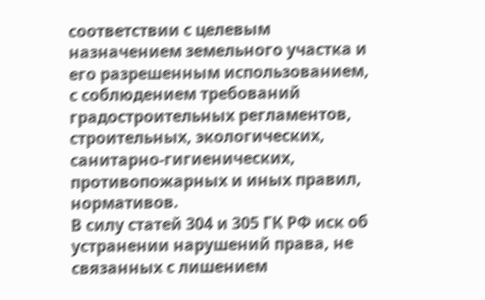соответствии с целевым назначением земельного участка и его разрешенным использованием, с соблюдением требований градостроительных регламентов, строительных, экологических, санитарно-гигиенических, противопожарных и иных правил, нормативов.
В силу статей 304 и 305 ГК РФ иск об устранении нарушений права, не связанных с лишением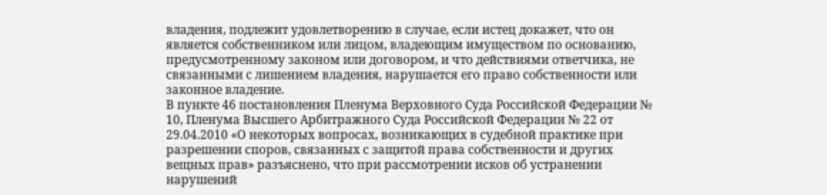владения, подлежит удовлетворению в случае, если истец докажет, что он является собственником или лицом, владеющим имуществом по основанию, предусмотренному законом или договором, и что действиями ответчика, не связанными с лишением владения, нарушается его право собственности или законное владение.
В пункте 46 постановления Пленума Верховного Суда Российской Федерации № 10, Пленума Высшего Арбитражного Суда Российской Федерации № 22 от 29.04.2010 «О некоторых вопросах, возникающих в судебной практике при разрешении споров, связанных с защитой права собственности и других вещных прав» разъяснено, что при рассмотрении исков об устранении нарушений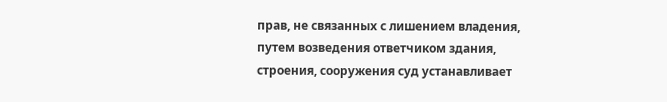прав, не связанных с лишением владения, путем возведения ответчиком здания, строения, сооружения суд устанавливает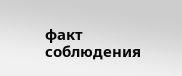факт соблюдения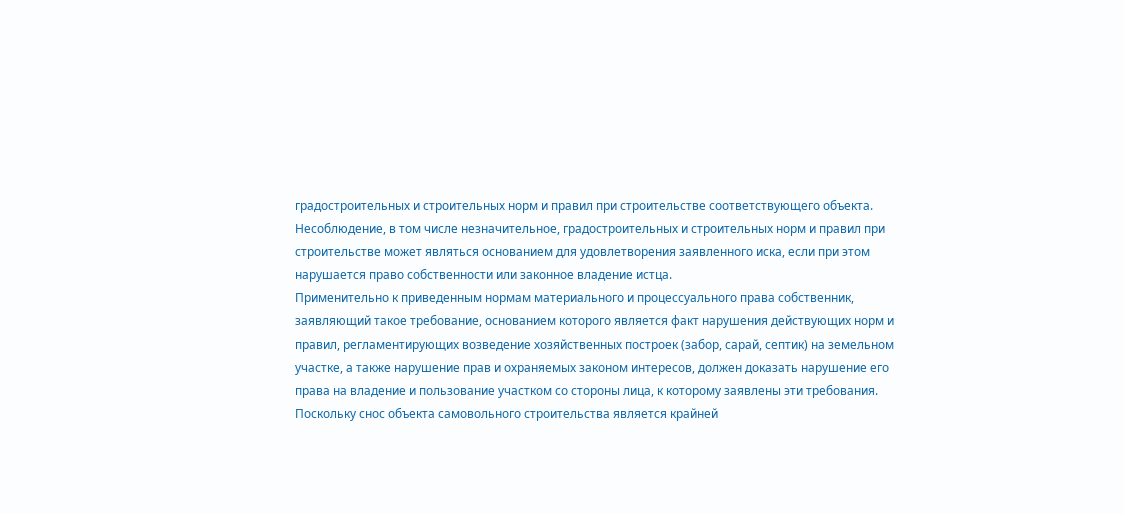градостроительных и строительных норм и правил при строительстве соответствующего объекта.
Несоблюдение, в том числе незначительное, градостроительных и строительных норм и правил при строительстве может являться основанием для удовлетворения заявленного иска, если при этом нарушается право собственности или законное владение истца.
Применительно к приведенным нормам материального и процессуального права собственник, заявляющий такое требование, основанием которого является факт нарушения действующих норм и правил, регламентирующих возведение хозяйственных построек (забор, сарай, септик) на земельном участке, а также нарушение прав и охраняемых законом интересов, должен доказать нарушение его права на владение и пользование участком со стороны лица, к которому заявлены эти требования.
Поскольку снос объекта самовольного строительства является крайней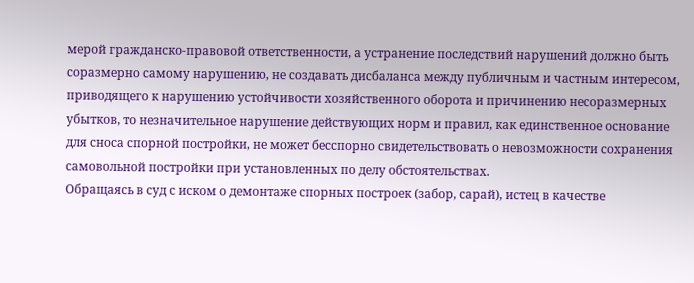мерой гражданско-правовой ответственности, а устранение последствий нарушений должно быть соразмерно самому нарушению, не создавать дисбаланса между публичным и частным интересом, приводящего к нарушению устойчивости хозяйственного оборота и причинению несоразмерных убытков, то незначительное нарушение действующих норм и правил, как единственное основание для сноса спорной постройки, не может бесспорно свидетельствовать о невозможности сохранения самовольной постройки при установленных по делу обстоятельствах.
Обращаясь в суд с иском о демонтаже спорных построек (забор, сарай), истец в качестве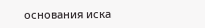основания иска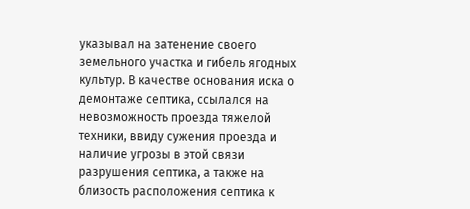указывал на затенение своего земельного участка и гибель ягодных культур. В качестве основания иска о демонтаже септика, ссылался на невозможность проезда тяжелой техники, ввиду сужения проезда и наличие угрозы в этой связи разрушения септика, а также на близость расположения септика к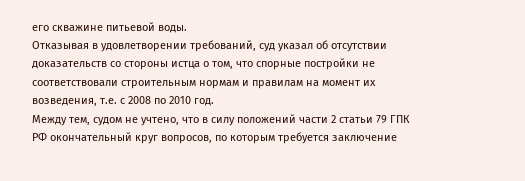его скважине питьевой воды.
Отказывая в удовлетворении требований, суд указал об отсутствии доказательств со стороны истца о том, что спорные постройки не соответствовали строительным нормам и правилам на момент их возведения, т.е. с 2008 по 2010 год.
Между тем, судом не учтено, что в силу положений части 2 статьи 79 ГПК РФ окончательный круг вопросов, по которым требуется заключение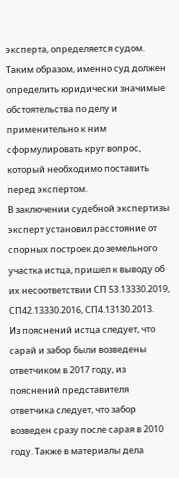эксперта, определяется судом. Таким образом, именно суд должен определить юридически значимые обстоятельства по делу и применительно к ним сформулировать круг вопрос, который необходимо поставить перед экспертом.
В заключении судебной экспертизы эксперт установил расстояние от спорных построек до земельного участка истца, пришел к выводу об их несоответствии СП 53.13330.2019, СП42.13330.2016, СП4.13130.2013.
Из пояснений истца следует, что сарай и забор были возведены ответчиком в 2017 году, из пояснений представителя ответчика следует, что забор возведен сразу после сарая в 2010 году. Также в материалы дела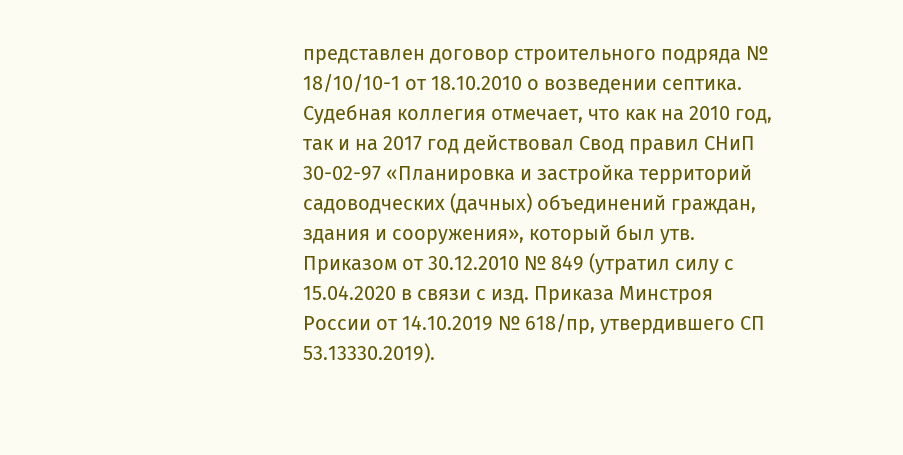представлен договор строительного подряда № 18/10/10-1 от 18.10.2010 о возведении септика.
Судебная коллегия отмечает, что как на 2010 год, так и на 2017 год действовал Свод правил СНиП 30-02-97 «Планировка и застройка территорий садоводческих (дачных) объединений граждан, здания и сооружения», который был утв. Приказом от 30.12.2010 № 849 (утратил силу с 15.04.2020 в связи с изд. Приказа Минстроя России от 14.10.2019 № 618/пр, утвердившего СП 53.13330.2019).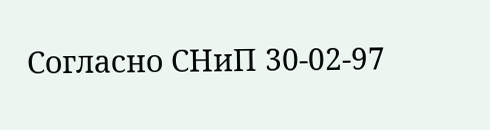Согласно СНиП 30-02-97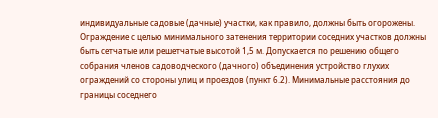индивидуальные садовые (дачные) участки, как правило, должны быть огорожены. Ограждение с целью минимального затенения территории соседних участков должны быть сетчатые или решетчатые высотой 1,5 м. Допускается по решению общего собрания членов садоводческого (дачного) объединения устройство глухих ограждений со стороны улиц и проездов (пункт 6.2). Минимальные расстояния до границы соседнего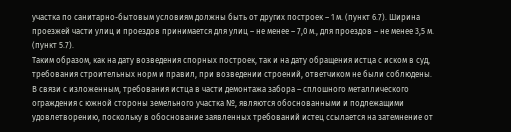участка по санитарно-бытовым условиям должны быть от других построек – 1 м. (пункт 6.7). Ширина проезжей части улиц и проездов принимается для улиц – не менее – 7,0 м., для проездов – не менее 3,5 м. (пункт 5.7).
Таким образом, как на дату возведения спорных построек, так и на дату обращения истца с иском в суд, требования строительных норм и правил, при возведении строений, ответчиком не были соблюдены.
В связи с изложенным, требования истца в части демонтажа забора – сплошного металлического ограждения с южной стороны земельного участка №, являются обоснованными и подлежащими удовлетворению, поскольку в обоснование заявленных требований истец ссылается на затемнение от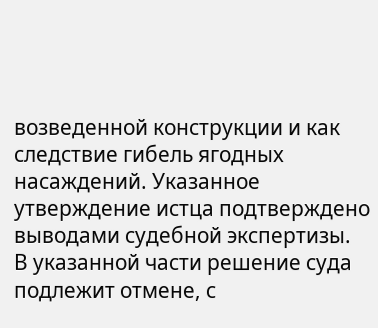возведенной конструкции и как следствие гибель ягодных насаждений. Указанное утверждение истца подтверждено выводами судебной экспертизы.
В указанной части решение суда подлежит отмене, с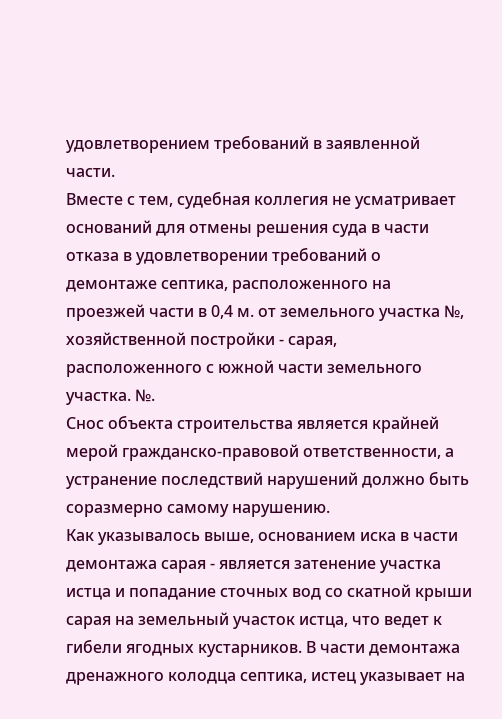удовлетворением требований в заявленной части.
Вместе с тем, судебная коллегия не усматривает оснований для отмены решения суда в части отказа в удовлетворении требований о демонтаже септика, расположенного на проезжей части в 0,4 м. от земельного участка №, хозяйственной постройки - сарая, расположенного с южной части земельного участка. №.
Снос объекта строительства является крайней мерой гражданско-правовой ответственности, а устранение последствий нарушений должно быть соразмерно самому нарушению.
Как указывалось выше, основанием иска в части демонтажа сарая - является затенение участка истца и попадание сточных вод со скатной крыши сарая на земельный участок истца, что ведет к гибели ягодных кустарников. В части демонтажа дренажного колодца септика, истец указывает на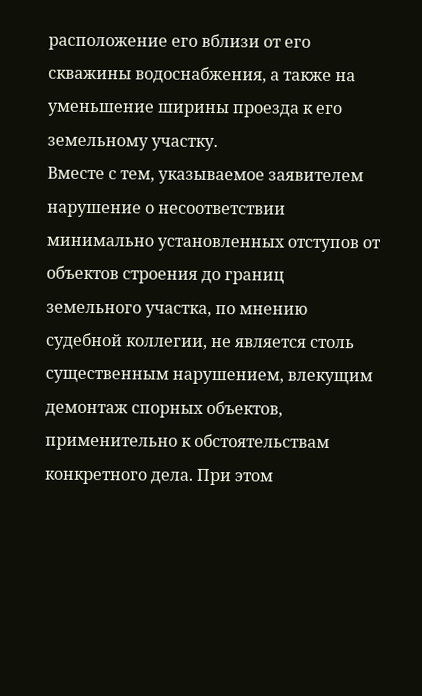расположение его вблизи от его скважины водоснабжения, а также на уменьшение ширины проезда к его земельному участку.
Вместе с тем, указываемое заявителем нарушение о несоответствии минимально установленных отступов от объектов строения до границ земельного участка, по мнению судебной коллегии, не является столь существенным нарушением, влекущим демонтаж спорных объектов, применительно к обстоятельствам конкретного дела. При этом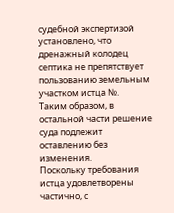судебной экспертизой установлено, что дренажный колодец септика не препятствует пользованию земельным участком истца №.
Таким образом, в остальной части решение суда подлежит оставлению без изменения.
Поскольку требования истца удовлетворены частично, с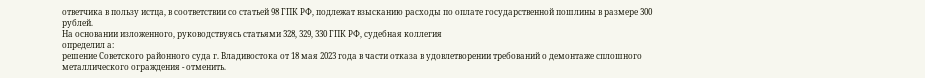ответчика в пользу истца, в соответствии со статьей 98 ГПК РФ, подлежат взысканию расходы по оплате государственной пошлины в размере 300 рублей.
На основании изложенного, руководствуясь статьями 328, 329, 330 ГПК РФ, судебная коллегия
определил а:
решение Советского районного суда г. Владивостока от 18 мая 2023 года в части отказа в удовлетворении требований о демонтаже сплошного металлического ограждения - отменить.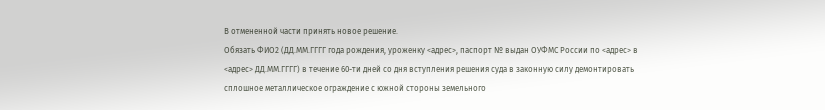В отмененной части принять новое решение.
Обязать ФИО2 (ДД.ММ.ГГГГ года рождения, уроженку <адрес>, паспорт № выдан ОУФМС России по <адрес> в <адрес> ДД.ММ.ГГГГ) в течение 60-ти дней со дня вступления решения суда в законную силу демонтировать сплошное металлическое ограждение с южной стороны земельного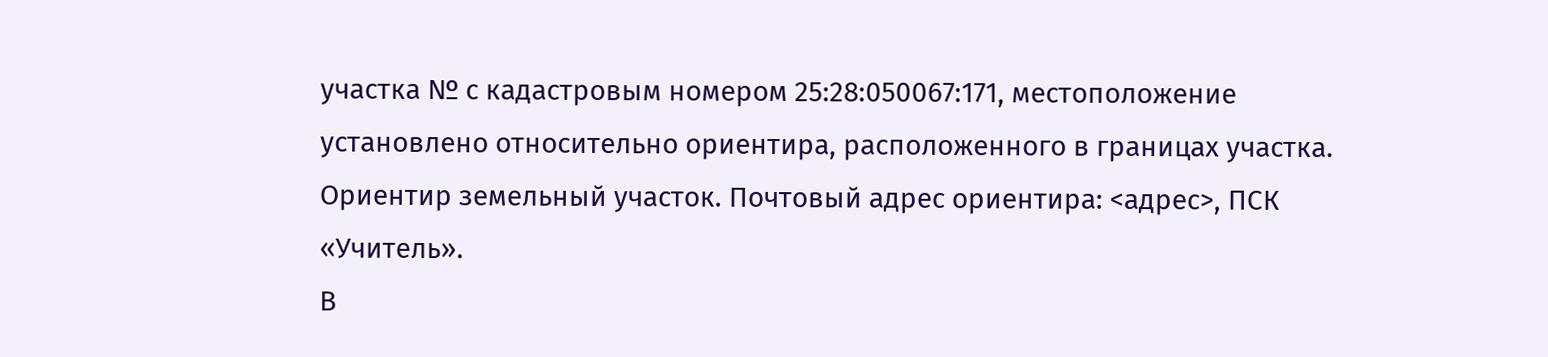участка № с кадастровым номером 25:28:050067:171, местоположение установлено относительно ориентира, расположенного в границах участка. Ориентир земельный участок. Почтовый адрес ориентира: <адрес>, ПСК «Учитель».
В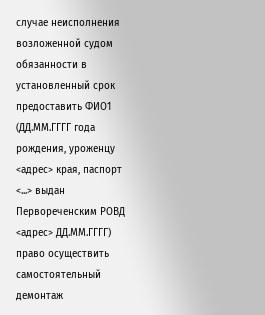случае неисполнения возложенной судом обязанности в установленный срок предоставить ФИО1 (ДД.ММ.ГГГГ года рождения, уроженцу <адрес> края, паспорт <...> выдан Первореченским РОВД <адрес> ДД.ММ.ГГГГ) право осуществить самостоятельный демонтаж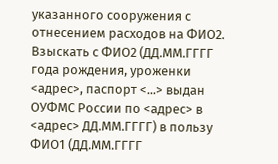указанного сооружения с отнесением расходов на ФИО2.
Взыскать с ФИО2 (ДД.ММ.ГГГГ года рождения, уроженки <адрес>, паспорт <...> выдан ОУФМС России по <адрес> в <адрес> ДД.ММ.ГГГГ) в пользу ФИО1 (ДД.ММ.ГГГГ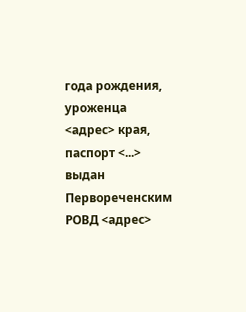года рождения, уроженца <адрес> края, паспорт <...> выдан Первореченским РОВД <адрес>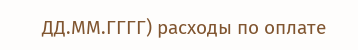ДД.ММ.ГГГГ) расходы по оплате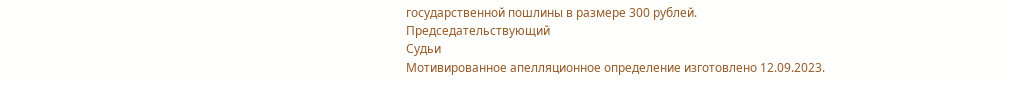государственной пошлины в размере 300 рублей.
Председательствующий
Судьи
Мотивированное апелляционное определение изготовлено 12.09.2023.